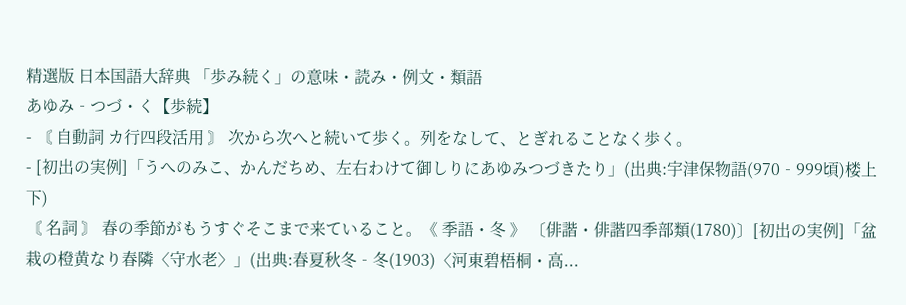精選版 日本国語大辞典 「歩み続く」の意味・読み・例文・類語
あゆみ‐つづ・く【歩続】
- 〘 自動詞 カ行四段活用 〙 次から次へと続いて歩く。列をなして、とぎれることなく歩く。
- [初出の実例]「うへのみこ、かんだちめ、左右わけて御しりにあゆみつづきたり」(出典:宇津保物語(970‐999頃)楼上下)
〘 名詞 〙 春の季節がもうすぐそこまで来ていること。《 季語・冬 》 〔俳諧・俳諧四季部類(1780)〕[初出の実例]「盆栽の橙黄なり春隣〈守水老〉」(出典:春夏秋冬‐冬(1903)〈河東碧梧桐・高...